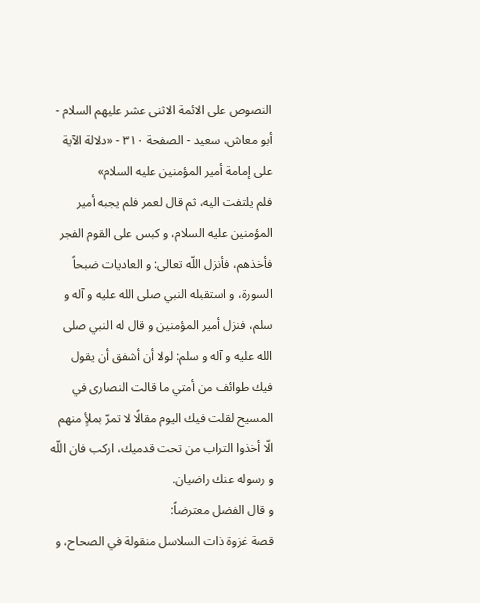النصوص على الائمة الاثنى عشر عليهم السلام - أبو معاش، سعيد - الصفحة ٣١٠ - «دلالة الآية على إمامة أمير المؤمنين عليه السلام»
فلم يلتفت اليه، ثم قال لعمر فلم يجبه أمير المؤمنين عليه السلام، و كبس على القوم الفجر فأخذهم، فأنزل اللّه تعالى: و العاديات ضبحاً السورة، و استقبله النبي صلى الله عليه و آله و سلم، فنزل أمير المؤمنين و قال له النبي صلى الله عليه و آله و سلم: لولا أن أشفق أن يقول فيك طوائف من أمتي ما قالت النصارى في المسيح لقلت فيك اليوم مقالًا لا تمرّ بملأٍ منهم الّا أخذوا التراب من تحت قدميك، اركب فان اللّه و رسوله عنك راضيان.
و قال الفضل معترضاً:
قصة غزوة ذات السلاسل منقولة في الصحاح، و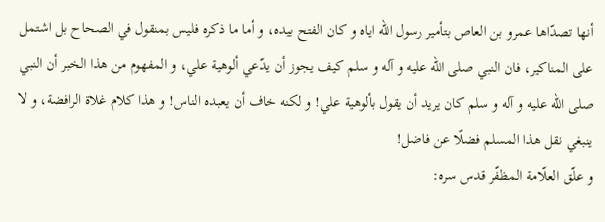أنها تصدّاها عمرو بن العاص بتأمير رسول اللّه اياه و كان الفتح بيده، و أما ما ذكره فليس بمنقول في الصحاح بل اشتمل على المناكير، فان النبي صلى الله عليه و آله و سلم كيف يجوز أن يدّعي ألوهية علي، و المفهوم من هذا الخبر أن النبي صلى الله عليه و آله و سلم كان يريد أن يقول بألوهية علي! و لكنه خاف أن يعبده الناس! و هذا كلام غلاة الرافضة، و لا ينبغي نقل هذا المسلم فضلًا عن فاضل!
و علّق العلّامة المظفّر قدس سره: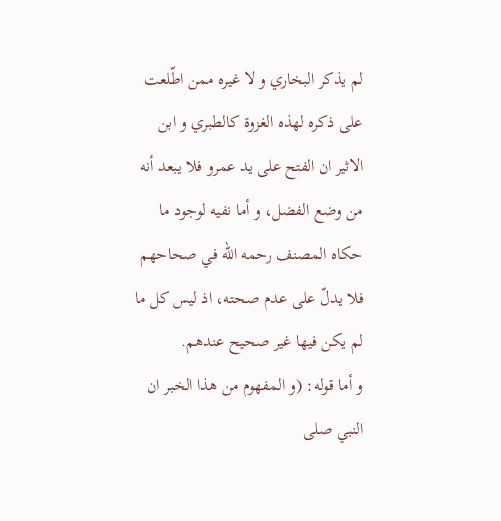لم يذكر البخاري و لا غيره ممن اطّلعت على ذكره لهذه الغزوة كالطبري و ابن الاثير ان الفتح على يد عمرو فلا يبعد أنه من وضع الفضل، و أما نفيه لوجود ما حكاه المصنف رحمه الله في صحاحهم فلا يدلّ على عدم صحته، اذ ليس كل ما لم يكن فيها غير صحيح عندهم.
و أما قوله: (و المفهوم من هذا الخبر ان النبي صلى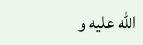الله عليه و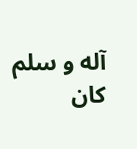آله و سلم كان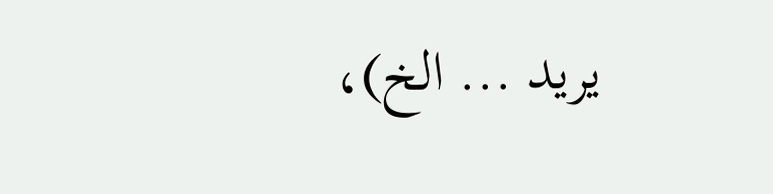يريد ... الخ)،